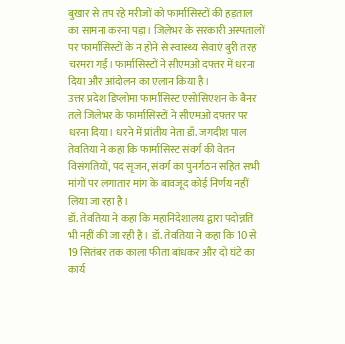बुखार से तप रहे मरीजों को फार्मासिस्टों की हड़ताल का सामना करना पड़ा। जिलेभर के सरकारी अस्पतालों पर फार्मासिस्टों के न होने से स्वास्थ्य सेवाएं बुरी तरह चरमरा गईं। फार्मासिस्टों ने सीएमओ दफ्तर में धरना दिया और आंदोलन का एलान किया है।
उत्तर प्रदेश डिप्लोमा फार्मासिस्ट एसोसिएशन के बैनर तले जिलेभर के फार्मासिस्टों ने सीएमओ दफ्तर पर धरना दिया। धरने में प्रांतीय नेता डॉ. जगदीश पाल तेवतिया ने कहा कि फार्मासिस्ट संवर्ग की वेतन विसंगतियों, पद सृजन, संवर्ग का पुनर्गठन सहित सभी मांगों पर लगातार मांग के बावजूद कोई निर्णय नहीं लिया जा रहा है।
डॉ. तेवतिया ने कहा कि महानिदेशालय द्वारा पदोन्नति भी नहीं की जा रही है। डॉ. तेवतिया ने कहा कि 10 से 19 सितंबर तक काला फीता बांधकर और दो घंटे का कार्य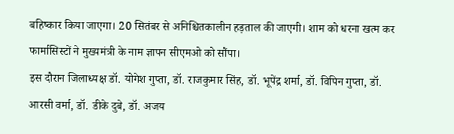बहिष्कार किया जाएगा। 20 सितंबर से अनिश्चितकालीन हड़ताल की जाएगी। शाम को धरना खत्म कर फार्मासिस्टों ने मुख्यमंत्री के नाम ज्ञापन सीएमओ को सौंपा।
इस दौरान जिलाध्यक्ष डॉ. योगेश गुप्ता, डॉ. राजकुमार सिंह, डॉ. भूपेंद्र शर्मा, डॉ. विपिन गुप्ता, डॉ. आरसी वर्मा, डॉ. डीके दुबे, डॉ. अजय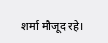शर्मा मौजूद रहे।